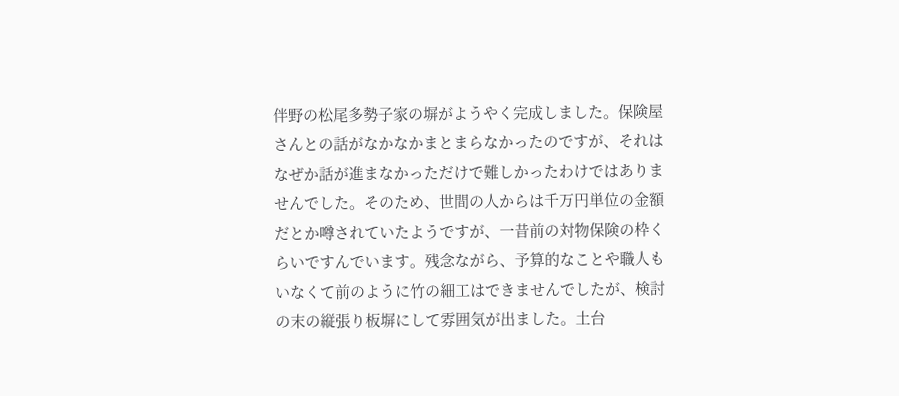伴野の松尾多勢子家の塀がようやく完成しました。保険屋さんとの話がなかなかまとまらなかったのですが、それはなぜか話が進まなかっただけで難しかったわけではありませんでした。そのため、世間の人からは千万円単位の金額だとか噂されていたようですが、一昔前の対物保険の枠くらいですんでいます。残念ながら、予算的なことや職人もいなくて前のように竹の細工はできませんでしたが、検討の末の縦張り板塀にして雰囲気が出ました。土台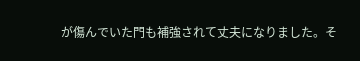が傷んでいた門も補強されて丈夫になりました。そ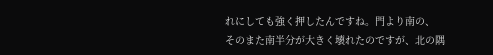れにしても強く押したんですね。門より南の、
そのまた南半分が大きく壊れたのですが、北の隅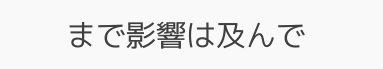まで影響は及んで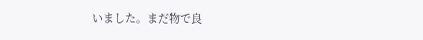いました。まだ物で良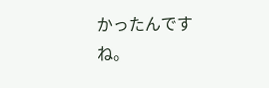かったんですね。